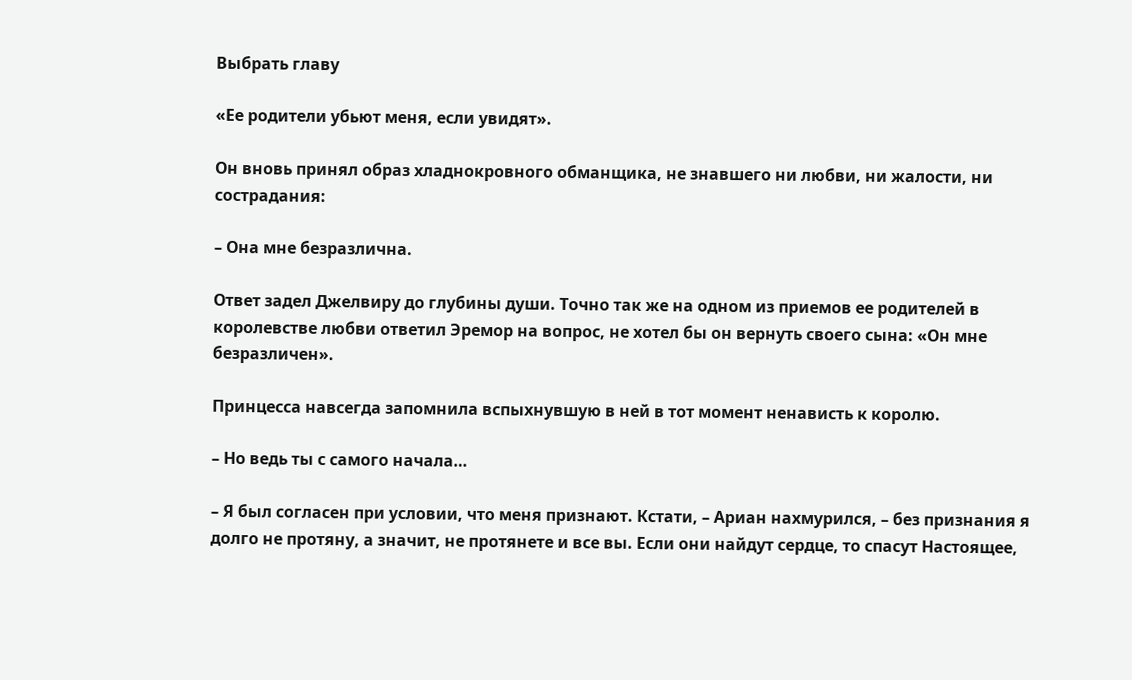Выбрать главу

«Ее родители убьют меня, если увидят».

Он вновь принял образ хладнокровного обманщика, не знавшего ни любви, ни жалости, ни сострадания:

– Она мне безразлична.

Ответ задел Джелвиру до глубины души. Точно так же на одном из приемов ее родителей в королевстве любви ответил Эремор на вопрос, не хотел бы он вернуть своего сына: «Он мне безразличен».

Принцесса навсегда запомнила вспыхнувшую в ней в тот момент ненависть к королю.

– Но ведь ты с самого начала…

– Я был согласен при условии, что меня признают. Кстати, – Ариан нахмурился, – без признания я долго не протяну, а значит, не протянете и все вы. Если они найдут сердце, то спасут Настоящее,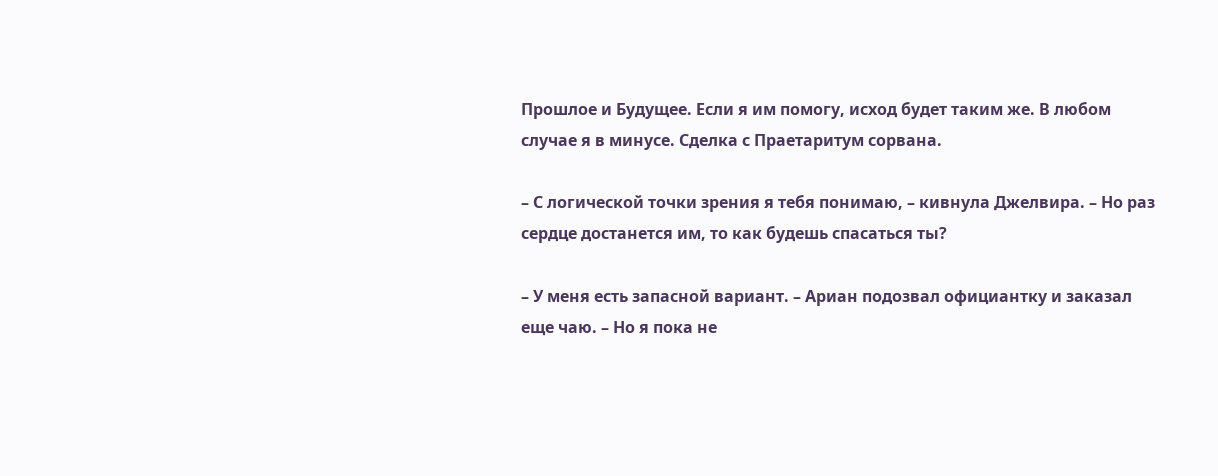Прошлое и Будущее. Если я им помогу, исход будет таким же. В любом случае я в минусе. Сделка с Праетаритум сорвана.

– С логической точки зрения я тебя понимаю, – кивнула Джелвира. – Но раз сердце достанется им, то как будешь спасаться ты?

– У меня есть запасной вариант. – Ариан подозвал официантку и заказал еще чаю. – Но я пока не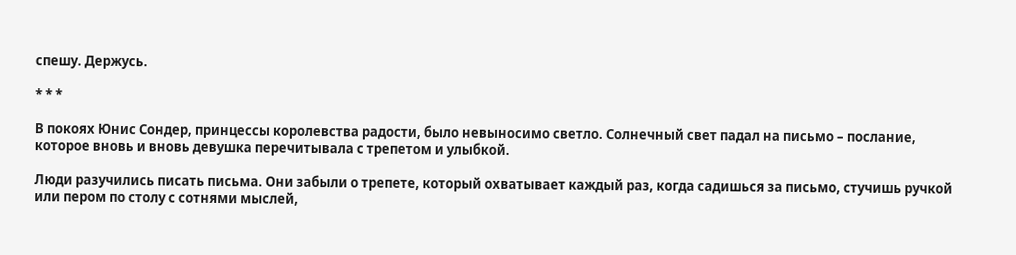спешу. Держусь.

* * *

В покоях Юнис Сондер, принцессы королевства радости, было невыносимо светло. Солнечный свет падал на письмо – послание, которое вновь и вновь девушка перечитывала с трепетом и улыбкой.

Люди разучились писать письма. Они забыли о трепете, который охватывает каждый раз, когда садишься за письмо, стучишь ручкой или пером по столу с сотнями мыслей,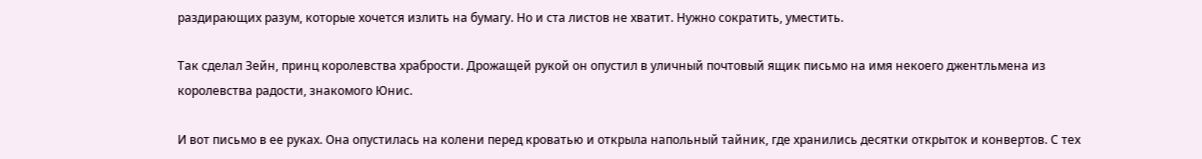раздирающих разум, которые хочется излить на бумагу. Но и ста листов не хватит. Нужно сократить, уместить.

Так сделал Зейн, принц королевства храбрости. Дрожащей рукой он опустил в уличный почтовый ящик письмо на имя некоего джентльмена из королевства радости, знакомого Юнис.

И вот письмо в ее руках. Она опустилась на колени перед кроватью и открыла напольный тайник, где хранились десятки открыток и конвертов. С тех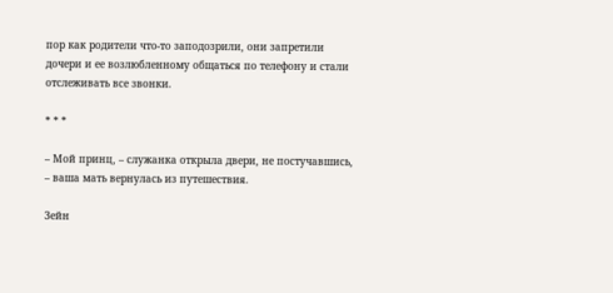пор как родители что-то заподозрили, они запретили дочери и ее возлюбленному общаться по телефону и стали отслеживать все звонки.

* * *

– Мой принц, – служанка открыла двери, не постучавшись, – ваша мать вернулась из путешествия.

Зейн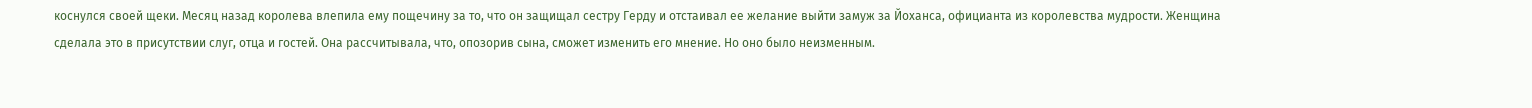коснулся своей щеки. Месяц назад королева влепила ему пощечину за то, что он защищал сестру Герду и отстаивал ее желание выйти замуж за Йоханса, официанта из королевства мудрости. Женщина сделала это в присутствии слуг, отца и гостей. Она рассчитывала, что, опозорив сына, сможет изменить его мнение. Но оно было неизменным.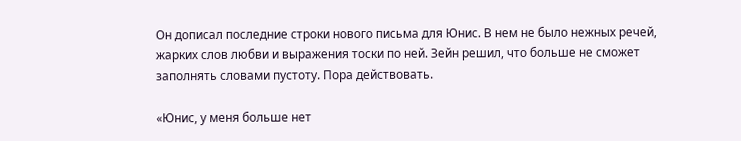Он дописал последние строки нового письма для Юнис. В нем не было нежных речей, жарких слов любви и выражения тоски по ней. Зейн решил, что больше не сможет заполнять словами пустоту. Пора действовать.

«Юнис, у меня больше нет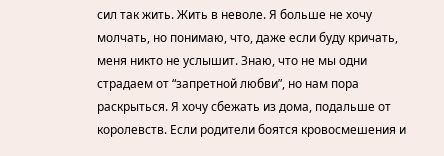сил так жить. Жить в неволе. Я больше не хочу молчать, но понимаю, что, даже если буду кричать, меня никто не услышит. Знаю, что не мы одни страдаем от “запретной любви”, но нам пора раскрыться. Я хочу сбежать из дома, подальше от королевств. Если родители боятся кровосмешения и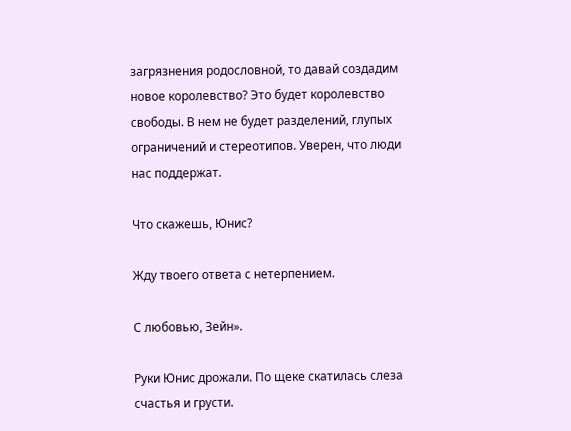загрязнения родословной, то давай создадим новое королевство? Это будет королевство свободы. В нем не будет разделений, глупых ограничений и стереотипов. Уверен, что люди нас поддержат.

Что скажешь, Юнис?

Жду твоего ответа с нетерпением.

С любовью, Зейн».

Руки Юнис дрожали. По щеке скатилась слеза счастья и грусти.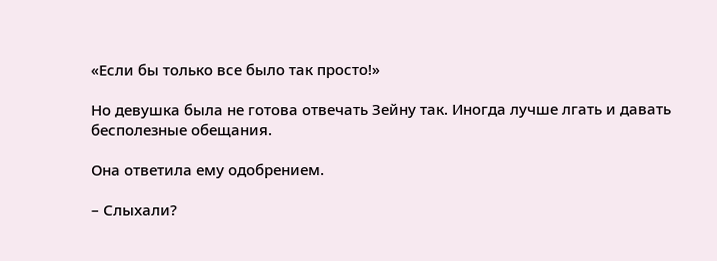«Если бы только все было так просто!»

Но девушка была не готова отвечать Зейну так. Иногда лучше лгать и давать бесполезные обещания.

Она ответила ему одобрением.

– Слыхали?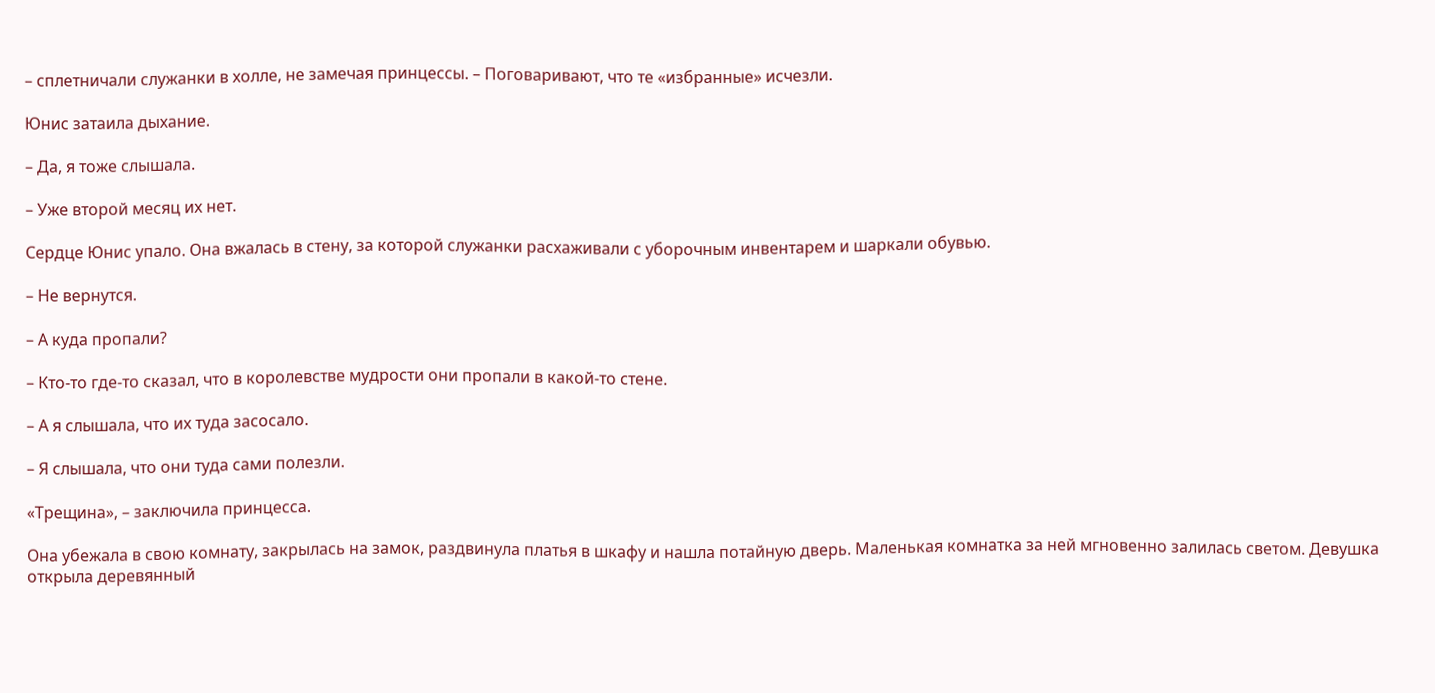– сплетничали служанки в холле, не замечая принцессы. – Поговаривают, что те «избранные» исчезли.

Юнис затаила дыхание.

– Да, я тоже слышала.

– Уже второй месяц их нет.

Сердце Юнис упало. Она вжалась в стену, за которой служанки расхаживали с уборочным инвентарем и шаркали обувью.

– Не вернутся.

– А куда пропали?

– Кто-то где-то сказал, что в королевстве мудрости они пропали в какой-то стене.

– А я слышала, что их туда засосало.

– Я слышала, что они туда сами полезли.

«Трещина», – заключила принцесса.

Она убежала в свою комнату, закрылась на замок, раздвинула платья в шкафу и нашла потайную дверь. Маленькая комнатка за ней мгновенно залилась светом. Девушка открыла деревянный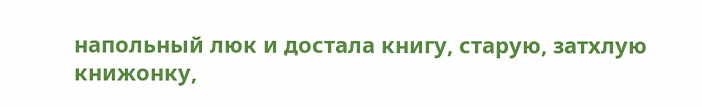напольный люк и достала книгу, старую, затхлую книжонку,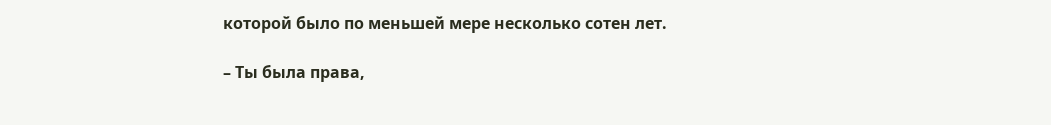которой было по меньшей мере несколько сотен лет.

– Ты была права,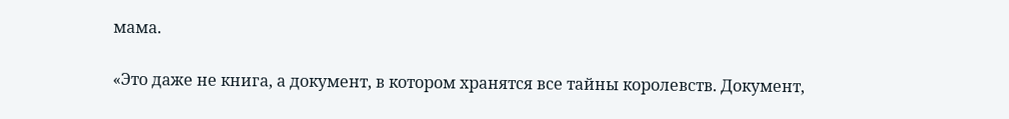мама.

«Это даже не книга, а документ, в котором хранятся все тайны королевств. Документ,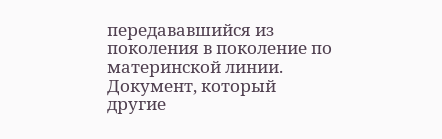передававшийся из поколения в поколение по материнской линии. Документ, который другие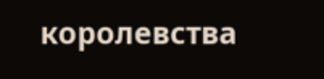королевства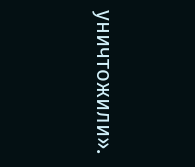уничтожили».